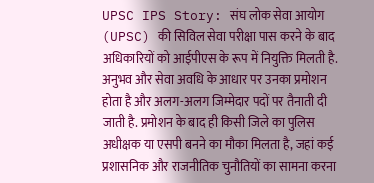UPSC IPS Story: संघ लोक सेवा आयोग (UPSC) की सिविल सेवा परीक्षा पास करने के बाद अधिकारियों को आईपीएस के रूप में नियुक्ति मिलती है. अनुभव और सेवा अवधि के आधार पर उनका प्रमोशन होता है और अलग-अलग जिम्मेदार पदों पर तैनाती दी जाती है. प्रमोशन के बाद ही किसी जिले का पुलिस अधीक्षक या एसपी बनने का मौका मिलता है, जहां कई प्रशासनिक और राजनीतिक चुनौतियों का सामना करना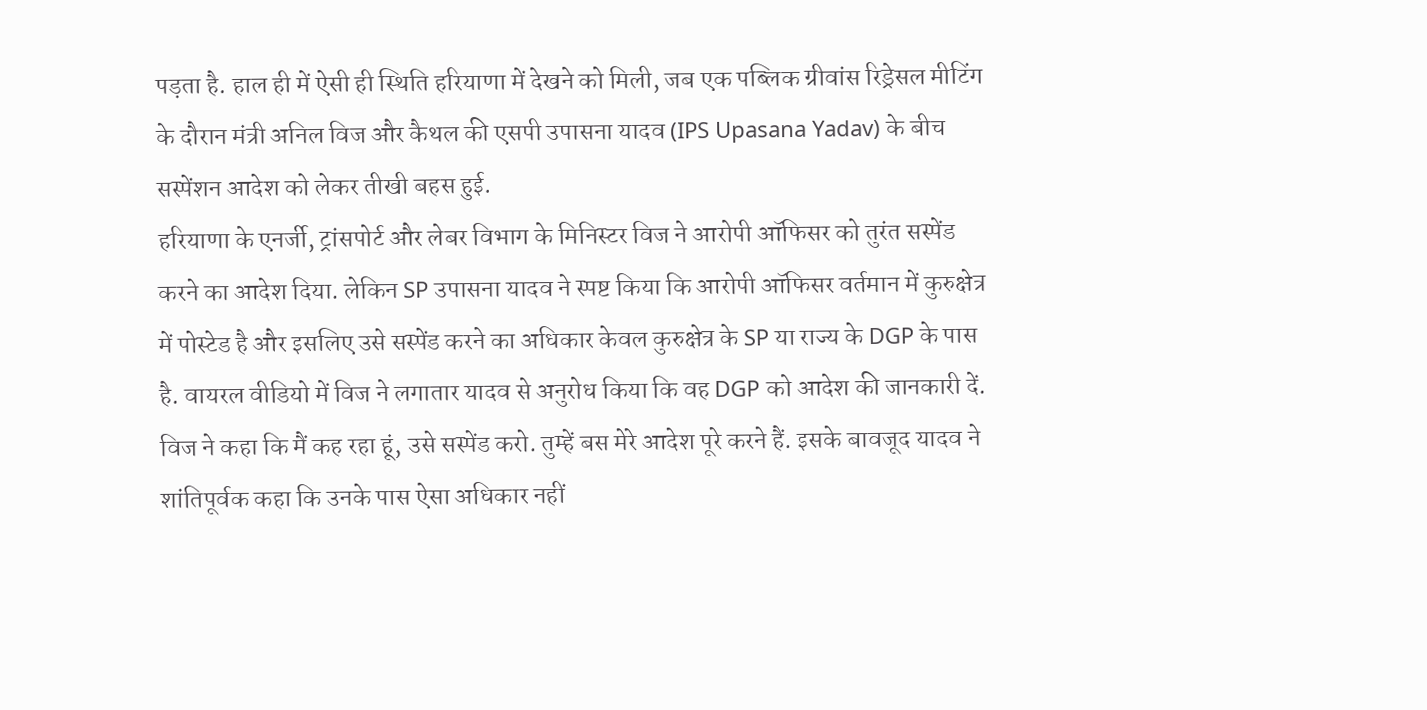पड़ता है. हाल ही में ऐसी ही स्थिति हरियाणा में देखने को मिली, जब एक पब्लिक ग्रीवांस रिड्रेसल मीटिंग के दौरान मंत्री अनिल विज और कैथल की एसपी उपासना यादव (IPS Upasana Yadav) के बीच सस्पेंशन आदेश को लेकर तीखी बहस हुई.
हरियाणा के एनर्जी, ट्रांसपोर्ट और लेबर विभाग के मिनिस्टर विज ने आरोपी ऑफिसर को तुरंत सस्पेंड करने का आदेश दिया. लेकिन SP उपासना यादव ने स्पष्ट किया कि आरोपी ऑफिसर वर्तमान में कुरुक्षेत्र में पोस्टेड है और इसलिए उसे सस्पेंड करने का अधिकार केवल कुरुक्षेत्र के SP या राज्य के DGP के पास है. वायरल वीडियो में विज ने लगातार यादव से अनुरोध किया कि वह DGP को आदेश की जानकारी दें.
विज ने कहा कि मैं कह रहा हूं, उसे सस्पेंड करो. तुम्हें बस मेरे आदेश पूरे करने हैं. इसके बावजूद यादव ने शांतिपूर्वक कहा कि उनके पास ऐसा अधिकार नहीं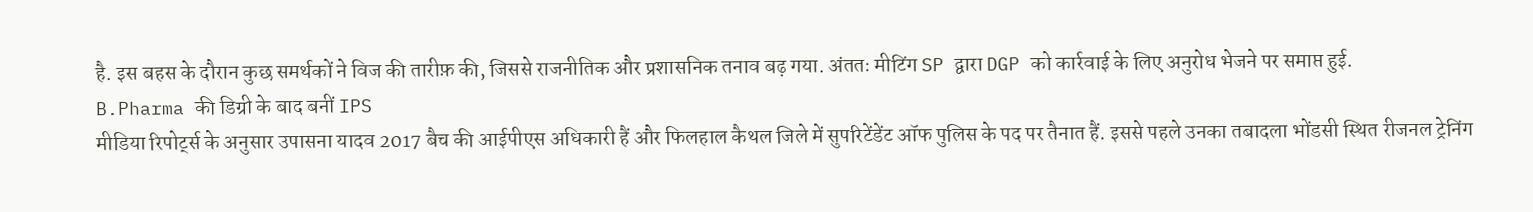है. इस बहस के दौरान कुछ समर्थकों ने विज की तारीफ़ की, जिससे राजनीतिक और प्रशासनिक तनाव बढ़ गया. अंततः मीटिंग SP द्वारा DGP को कार्रवाई के लिए अनुरोध भेजने पर समाप्त हुई.
B.Pharma की डिग्री के बाद बनीं IPS
मीडिया रिपोर्ट्स के अनुसार उपासना यादव 2017 बैच की आईपीएस अधिकारी हैं और फिलहाल कैथल जिले में सुपरिटेंडेंट ऑफ पुलिस के पद पर तैनात हैं. इससे पहले उनका तबादला भोंडसी स्थित रीजनल ट्रेनिंग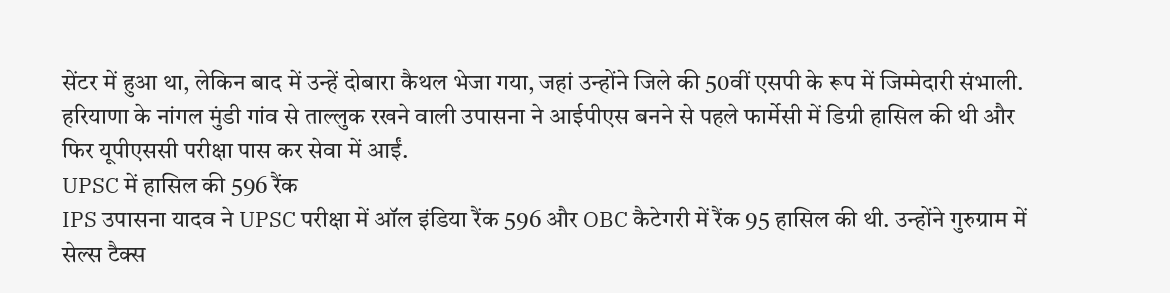सेंटर में हुआ था, लेकिन बाद में उन्हें दोबारा कैथल भेजा गया, जहां उन्होंने जिले की 50वीं एसपी के रूप में जिम्मेदारी संभाली. हरियाणा के नांगल मुंडी गांव से ताल्लुक रखने वाली उपासना ने आईपीएस बनने से पहले फार्मेसी में डिग्री हासिल की थी और फिर यूपीएससी परीक्षा पास कर सेवा में आईं.
UPSC में हासिल की 596 रैंक
IPS उपासना यादव ने UPSC परीक्षा में ऑल इंडिया रैंक 596 और OBC कैटेगरी में रैंक 95 हासिल की थी. उन्होंने गुरुग्राम में सेल्स टैक्स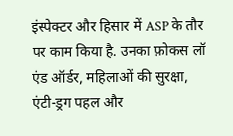इंस्पेक्टर और हिसार में ASP के तौर पर काम किया है. उनका फ़ोकस लॉ एंड ऑर्डर, महिलाओं की सुरक्षा, एंटी-ड्रग पहल और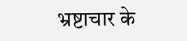भ्रष्टाचार के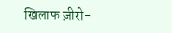खिलाफ ज़ीरो-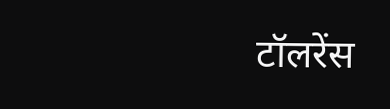टॉलरेंस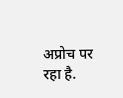अप्रोच पर रहा है.